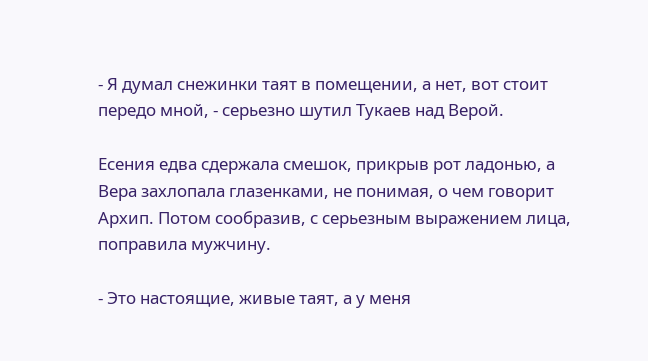- Я думал снежинки таят в помещении, а нет, вот стоит передо мной, - серьезно шутил Тукаев над Верой.

Есения едва сдержала смешок, прикрыв рот ладонью, а Вера захлопала глазенками, не понимая, о чем говорит Архип. Потом сообразив, с серьезным выражением лица, поправила мужчину.

- Это настоящие, живые таят, а у меня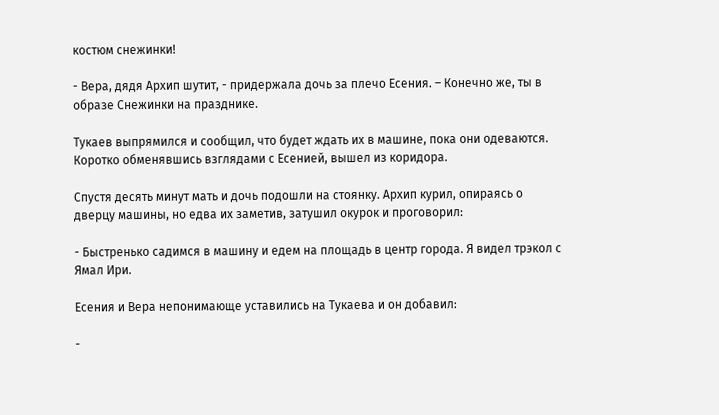костюм снежинки!

- Вера, дядя Архип шутит, - придержала дочь за плечо Есения. – Конечно же, ты в образе Снежинки на празднике.

Тукаев выпрямился и сообщил, что будет ждать их в машине, пока они одеваются. Коротко обменявшись взглядами с Есенией, вышел из коридора.

Спустя десять минут мать и дочь подошли на стоянку. Архип курил, опираясь о дверцу машины, но едва их заметив, затушил окурок и проговорил:

- Быстренько садимся в машину и едем на площадь в центр города. Я видел трэкол с Ямал Ири.

Есения и Вера непонимающе уставились на Тукаева и он добавил:

-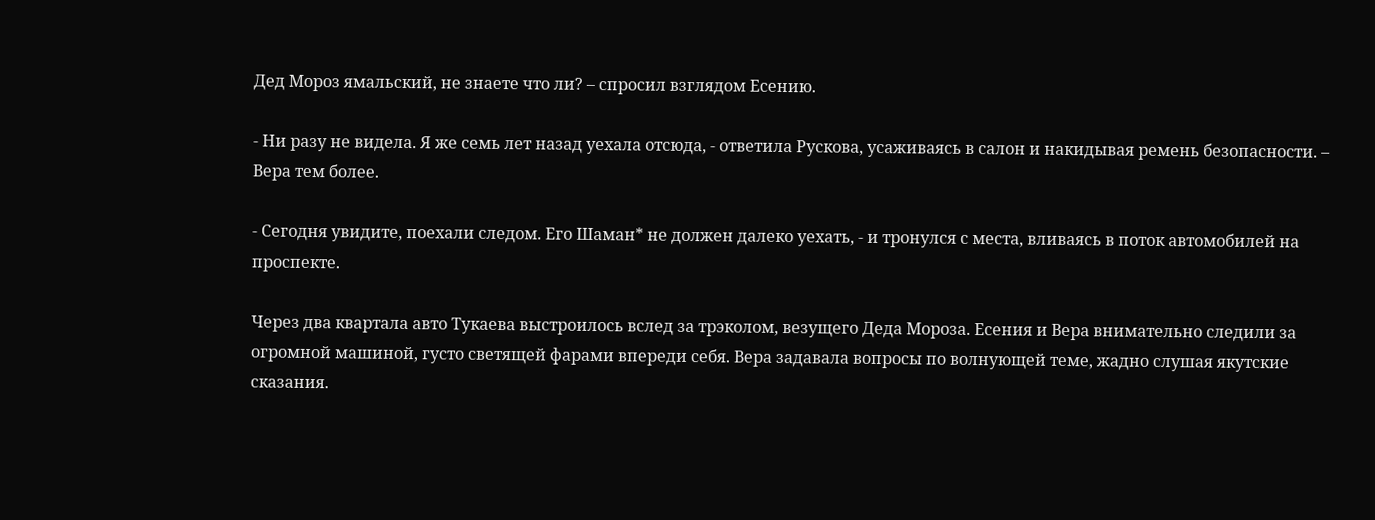Дед Мороз ямальский, не знаете что ли? – спросил взглядом Есению.

- Ни разу не видела. Я же семь лет назад уехала отсюда, - ответила Рускова, усаживаясь в салон и накидывая ремень безопасности. – Вера тем более.

- Сегодня увидите, поехали следом. Его Шаман* не должен далеко уехать, - и тронулся с места, вливаясь в поток автомобилей на проспекте.

Через два квартала авто Тукаева выстроилось вслед за трэколом, везущего Деда Мороза. Есения и Вера внимательно следили за огромной машиной, густо светящей фарами впереди себя. Вера задавала вопросы по волнующей теме, жадно слушая якутские сказания.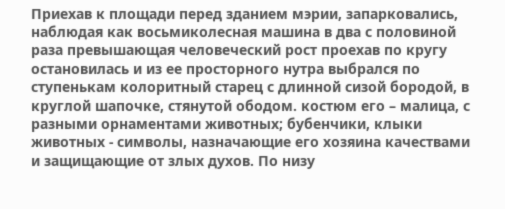Приехав к площади перед зданием мэрии, запарковались, наблюдая как восьмиколесная машина в два с половиной раза превышающая человеческий рост проехав по кругу остановилась и из ее просторного нутра выбрался по ступенькам колоритный старец с длинной сизой бородой, в круглой шапочке, стянутой ободом. костюм его – малица, с разными орнаментами животных; бубенчики, клыки животных - символы, назначающие его хозяина качествами и защищающие от злых духов. По низу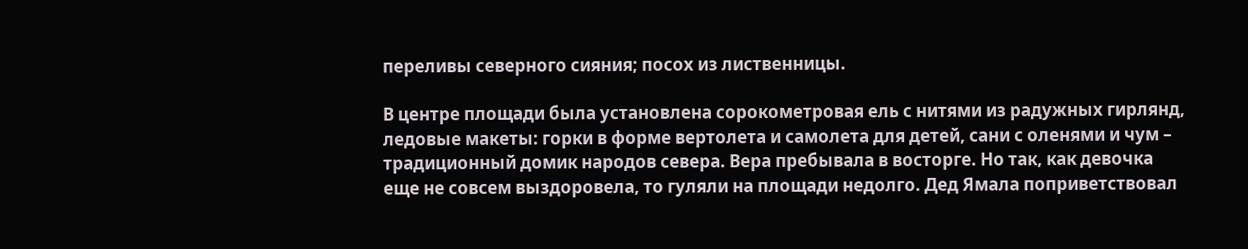переливы северного сияния; посох из лиственницы.

В центре площади была установлена сорокометровая ель с нитями из радужных гирлянд, ледовые макеты: горки в форме вертолета и самолета для детей, сани с оленями и чум – традиционный домик народов севера. Вера пребывала в восторге. Но так, как девочка еще не совсем выздоровела, то гуляли на площади недолго. Дед Ямала поприветствовал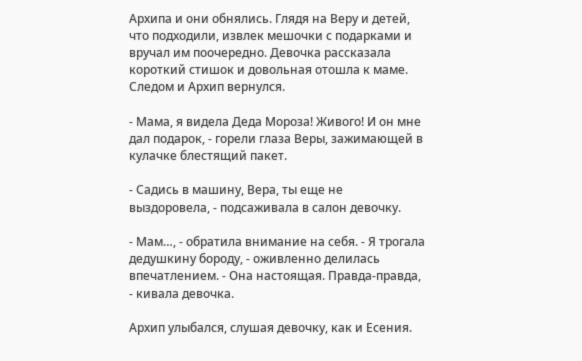Архипа и они обнялись. Глядя на Веру и детей, что подходили, извлек мешочки с подарками и вручал им поочередно. Девочка рассказала короткий стишок и довольная отошла к маме. Следом и Архип вернулся.

- Мама, я видела Деда Мороза! Живого! И он мне дал подарок, - горели глаза Веры, зажимающей в кулачке блестящий пакет.

- Садись в машину, Вера, ты еще не выздоровела, - подсаживала в салон девочку.

- Мам…, - обратила внимание на себя. - Я трогала дедушкину бороду, - оживленно делилась впечатлением. - Она настоящая. Правда-правда, - кивала девочка.

Архип улыбался, слушая девочку, как и Есения.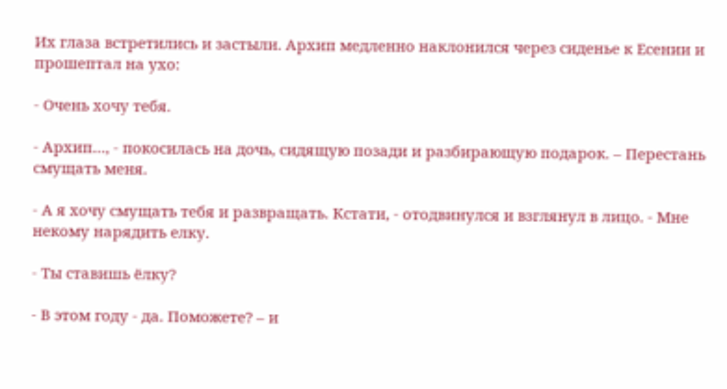Их глаза встретились и застыли. Архип медленно наклонился через сиденье к Есении и прошептал на ухо:

- Очень хочу тебя.

- Архип…, - покосилась на дочь, сидящую позади и разбирающую подарок. – Перестань смущать меня.

- А я хочу смущать тебя и развращать. Кстати, - отодвинулся и взглянул в лицо. - Мне некому нарядить елку.

- Ты ставишь ёлку?

- В этом году - да. Поможете? – и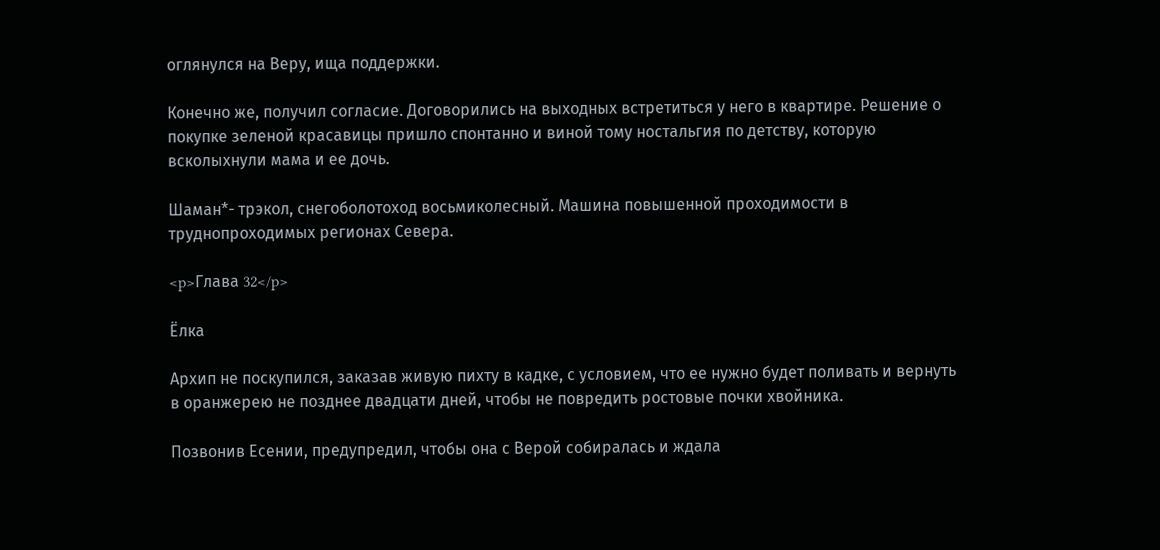оглянулся на Веру, ища поддержки.

Конечно же, получил согласие. Договорились на выходных встретиться у него в квартире. Решение о покупке зеленой красавицы пришло спонтанно и виной тому ностальгия по детству, которую всколыхнули мама и ее дочь.

Шаман*- трэкол, снегоболотоход восьмиколесный. Машина повышенной проходимости в труднопроходимых регионах Севера.

<p>Глава 32</p>

Ёлка

Архип не поскупился, заказав живую пихту в кадке, с условием, что ее нужно будет поливать и вернуть в оранжерею не позднее двадцати дней, чтобы не повредить ростовые почки хвойника.

Позвонив Есении, предупредил, чтобы она с Верой собиралась и ждала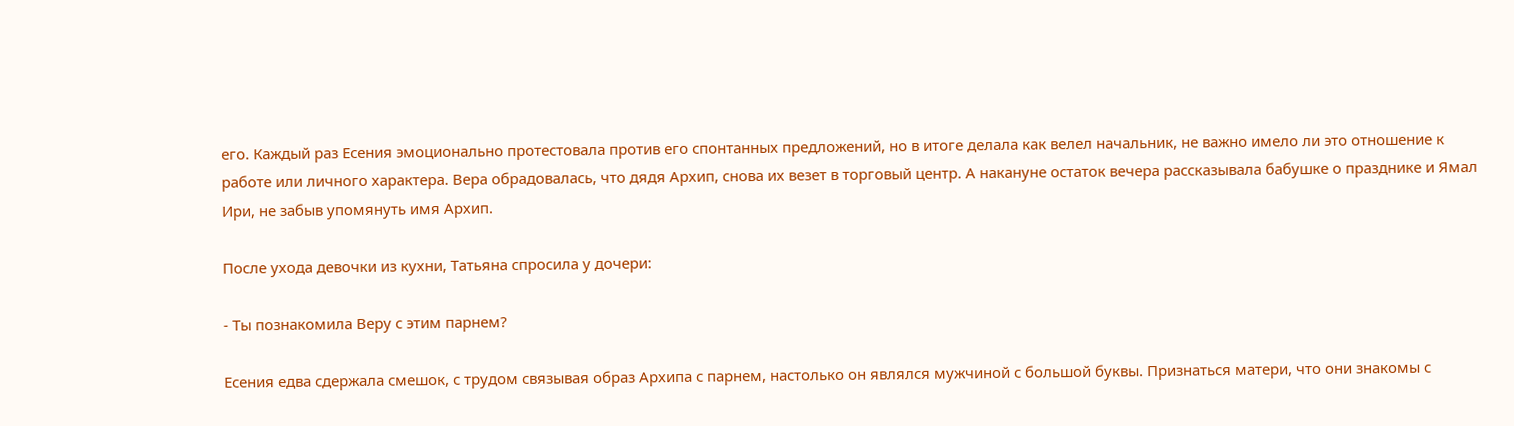его. Каждый раз Есения эмоционально протестовала против его спонтанных предложений, но в итоге делала как велел начальник, не важно имело ли это отношение к работе или личного характера. Вера обрадовалась, что дядя Архип, снова их везет в торговый центр. А накануне остаток вечера рассказывала бабушке о празднике и Ямал Ири, не забыв упомянуть имя Архип.

После ухода девочки из кухни, Татьяна спросила у дочери:

- Ты познакомила Веру с этим парнем?

Есения едва сдержала смешок, с трудом связывая образ Архипа с парнем, настолько он являлся мужчиной с большой буквы. Признаться матери, что они знакомы с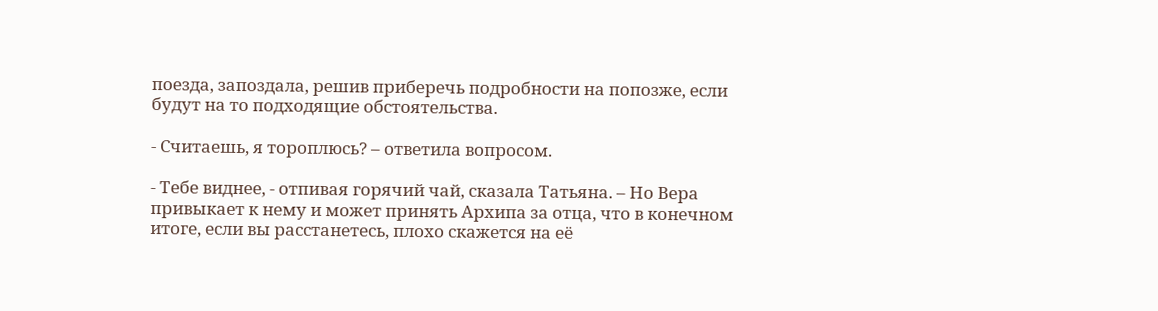поезда, запоздала, решив приберечь подробности на попозже, если будут на то подходящие обстоятельства.

- Считаешь, я тороплюсь? – ответила вопросом.

- Тебе виднее, - отпивая горячий чай, сказала Татьяна. – Но Вера привыкает к нему и может принять Архипа за отца, что в конечном итоге, если вы расстанетесь, плохо скажется на её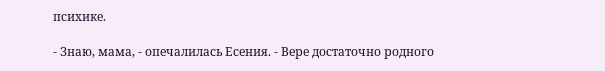психике.

- Знаю, мама, - опечалилась Есения. - Вере достаточно родного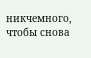никчемного, чтобы снова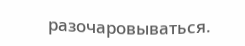разочаровываться.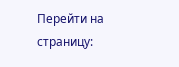Перейти на страницу: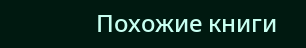Похожие книги